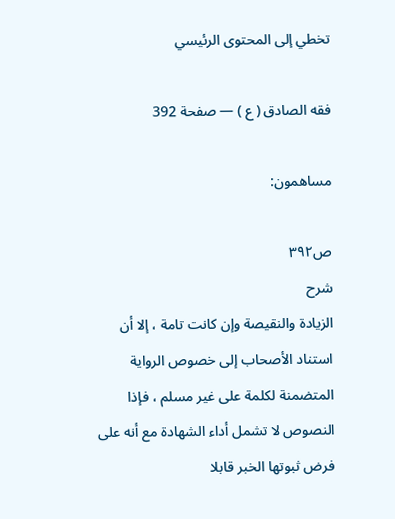تخطي إلى المحتوى الرئيسي

فقه الصادق ( ع ) — صفحة 392

مساهمون:

ص٣٩٢
شرح
الزيادة والنقيصة وإن كانت تامة ، إلا أن استناد الأصحاب إلى خصوص الرواية المتضمنة لكلمة على غير مسلم ، فإذا النصوص لا تشمل أداء الشهادة مع أنه على فرض ثبوتها الخبر قابلا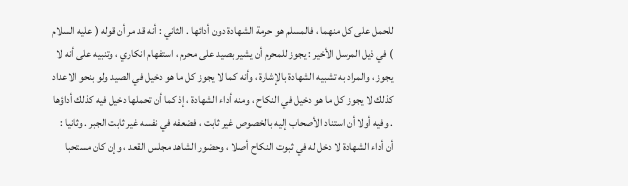للحمل على كل منهما ، فالمسلم هو حرمة الشهادة دون أدائها . الثاني : أنه قد مر أن قوله ( عليه السلام ) في ذيل المرسل الأخير : يجوز للمحرم أن يشير بصيد على محرم ، استفهام انكاري ، وتنبيه على أنه لا يجوز ، والمراد به تشبيه الشهادة بالإشارة ، وأنه كما لا يجوز كل ما هو دخيل في الصيد ولو بنحو الاعداد كذلك لا يجوز كل ما هو دخيل في النكاح ، ومنه أداء الشهادة ، إذ كما أن تحملها دخيل فيه كذلك أداؤها . وفيه أولا أن استناد الأصحاب إليه بالخصوص غير ثابت ، فضعفه في نفسه غير ثابت الجبر . وثانيا : أن أداء الشهادة لا دخل له في ثبوت النكاح أصلا ، وحضور الشاهد مجلس القعد ، وإن كان مستحبا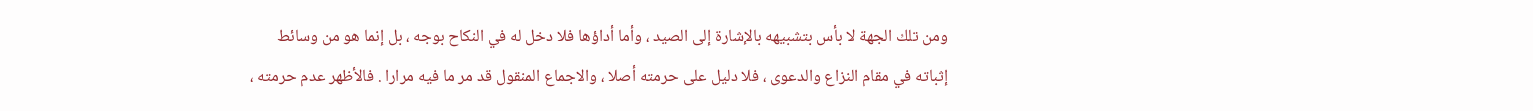ومن تلك الجهة لا بأس بتشبيهه بالإشارة إلى الصيد ، وأما أداؤها فلا دخل له في النكاح بوجه ، بل إنما هو من وسائط إثباته في مقام النزاع والدعوى ، فلا دليل على حرمته أصلا ، والاجماع المنقول قد مر ما فيه مرارا . فالأظهر عدم حرمته ،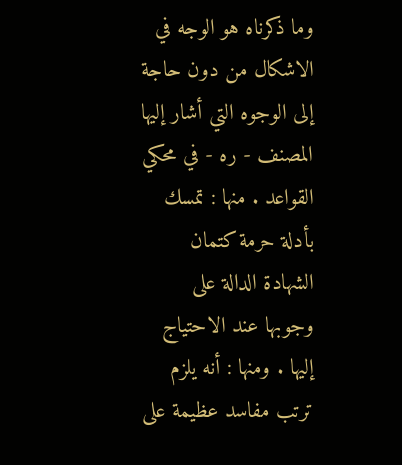وما ذكرناه هو الوجه في الاشكال من دون حاجة إلى الوجوه التي أشار إليها المصنف - ره - في محكي القواعد . منها : تمسك بأدلة حرمة كتمان الشهادة الدالة على وجوبها عند الاحتياج إليها . ومنها : أنه يلزم ترتب مفاسد عظيمة على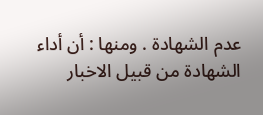عدم الشهادة . ومنها : أن أداء الشهادة من قبيل الاخبار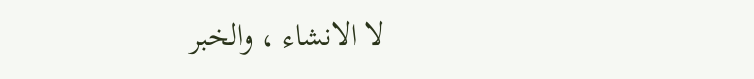لا الانشاء ، والخبر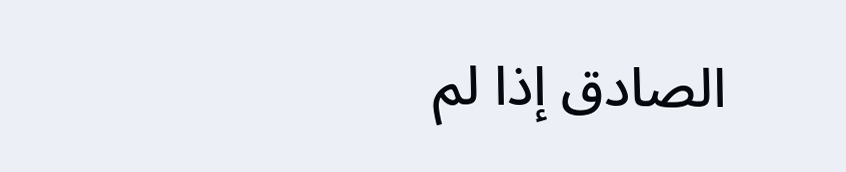الصادق إذا لم